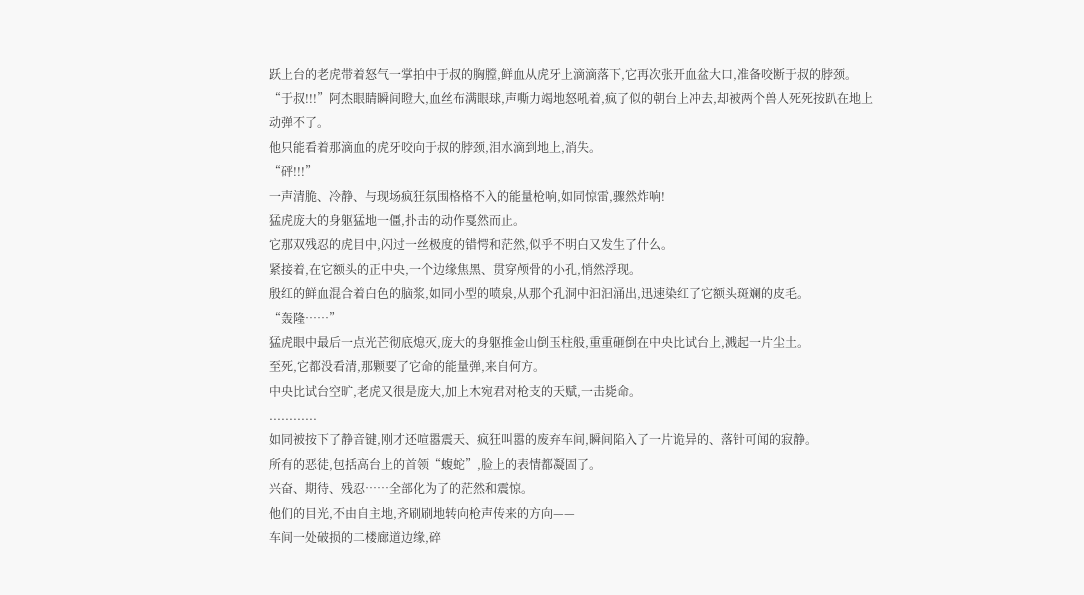跃上台的老虎带着怒气一掌拍中于叔的胸膛,鲜血从虎牙上滴滴落下,它再次张开血盆大口,准备咬断于叔的脖颈。
“于叔!!!”阿杰眼睛瞬间瞪大,血丝布满眼球,声嘶力竭地怒吼着,疯了似的朝台上冲去,却被两个兽人死死按趴在地上动弹不了。
他只能看着那滴血的虎牙咬向于叔的脖颈,泪水滴到地上,消失。
“砰!!!”
一声清脆、冷静、与现场疯狂氛围格格不入的能量枪响,如同惊雷,骤然炸响!
猛虎庞大的身躯猛地一僵,扑击的动作戛然而止。
它那双残忍的虎目中,闪过一丝极度的错愕和茫然,似乎不明白又发生了什么。
紧接着,在它额头的正中央,一个边缘焦黑、贯穿颅骨的小孔,悄然浮现。
殷红的鲜血混合着白色的脑浆,如同小型的喷泉,从那个孔洞中汩汩涌出,迅速染红了它额头斑斓的皮毛。
“轰隆……”
猛虎眼中最后一点光芒彻底熄灭,庞大的身躯推金山倒玉柱般,重重砸倒在中央比试台上,溅起一片尘土。
至死,它都没看清,那颗要了它命的能量弹,来自何方。
中央比试台空旷,老虎又很是庞大,加上木宛君对枪支的天赋,一击毙命。
............
如同被按下了静音键,刚才还喧嚣震天、疯狂叫嚣的废弃车间,瞬间陷入了一片诡异的、落针可闻的寂静。
所有的恶徒,包括高台上的首领“蝮蛇”,脸上的表情都凝固了。
兴奋、期待、残忍……全部化为了的茫然和震惊。
他们的目光,不由自主地,齐刷刷地转向枪声传来的方向——
车间一处破损的二楼廊道边缘,碎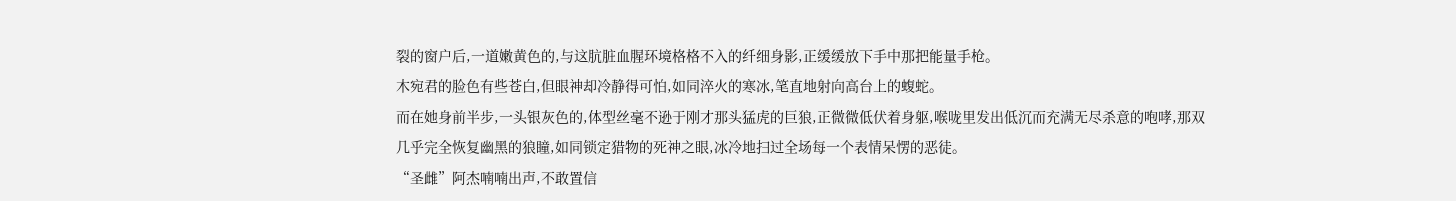裂的窗户后,一道嫩黄色的,与这肮脏血腥环境格格不入的纤细身影,正缓缓放下手中那把能量手枪。
木宛君的脸色有些苍白,但眼神却冷静得可怕,如同淬火的寒冰,笔直地射向高台上的蝮蛇。
而在她身前半步,一头银灰色的,体型丝毫不逊于刚才那头猛虎的巨狼,正微微低伏着身躯,喉咙里发出低沉而充满无尽杀意的咆哮,那双几乎完全恢复幽黑的狼瞳,如同锁定猎物的死神之眼,冰冷地扫过全场每一个表情呆愣的恶徒。
“圣雌”阿杰喃喃出声,不敢置信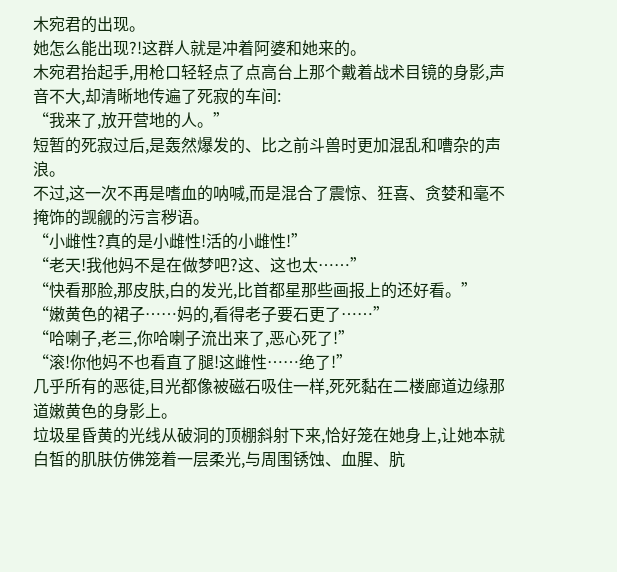木宛君的出现。
她怎么能出现?!这群人就是冲着阿婆和她来的。
木宛君抬起手,用枪口轻轻点了点高台上那个戴着战术目镜的身影,声音不大,却清晰地传遍了死寂的车间:
“我来了,放开营地的人。”
短暂的死寂过后,是轰然爆发的、比之前斗兽时更加混乱和嘈杂的声浪。
不过,这一次不再是嗜血的呐喊,而是混合了震惊、狂喜、贪婪和毫不掩饰的觊觎的污言秽语。
“小雌性?真的是小雌性!活的小雌性!”
“老天!我他妈不是在做梦吧?这、这也太……”
“快看那脸,那皮肤,白的发光,比首都星那些画报上的还好看。”
“嫩黄色的裙子……妈的,看得老子要石更了……”
“哈喇子,老三,你哈喇子流出来了,恶心死了!”
“滚!你他妈不也看直了腿!这雌性……绝了!”
几乎所有的恶徒,目光都像被磁石吸住一样,死死黏在二楼廊道边缘那道嫩黄色的身影上。
垃圾星昏黄的光线从破洞的顶棚斜射下来,恰好笼在她身上,让她本就白皙的肌肤仿佛笼着一层柔光,与周围锈蚀、血腥、肮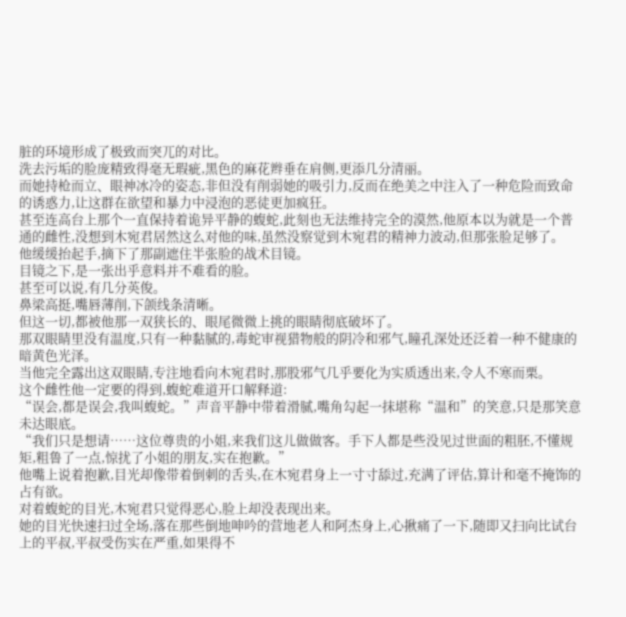脏的环境形成了极致而突兀的对比。
洗去污垢的脸庞精致得毫无瑕疵,黑色的麻花辫垂在肩侧,更添几分清丽。
而她持枪而立、眼神冰冷的姿态,非但没有削弱她的吸引力,反而在绝美之中注入了一种危险而致命的诱惑力,让这群在欲望和暴力中浸泡的恶徒更加疯狂。
甚至连高台上那个一直保持着诡异平静的蝮蛇,此刻也无法维持完全的漠然,他原本以为就是一个普通的雌性,没想到木宛君居然这么对他的味,虽然没察觉到木宛君的精神力波动,但那张脸足够了。
他缓缓抬起手,摘下了那副遮住半张脸的战术目镜。
目镜之下,是一张出乎意料并不难看的脸。
甚至可以说,有几分英俊。
鼻梁高挺,嘴唇薄削,下颌线条清晰。
但这一切,都被他那一双狭长的、眼尾微微上挑的眼睛彻底破坏了。
那双眼睛里没有温度,只有一种黏腻的,毒蛇审视猎物般的阴冷和邪气,瞳孔深处还泛着一种不健康的暗黄色光泽。
当他完全露出这双眼睛,专注地看向木宛君时,那股邪气几乎要化为实质透出来,令人不寒而栗。
这个雌性他一定要的得到,蝮蛇难道开口解释道:
“误会,都是误会,我叫蝮蛇。”声音平静中带着滑腻,嘴角勾起一抹堪称“温和”的笑意,只是那笑意未达眼底。
“我们只是想请……这位尊贵的小姐,来我们这儿做做客。手下人都是些没见过世面的粗胚,不懂规矩,粗鲁了一点,惊扰了小姐的朋友,实在抱歉。”
他嘴上说着抱歉,目光却像带着倒刺的舌头,在木宛君身上一寸寸舔过,充满了评估,算计和毫不掩饰的占有欲。
对着蝮蛇的目光,木宛君只觉得恶心,脸上却没表现出来。
她的目光快速扫过全场,落在那些倒地呻吟的营地老人和阿杰身上,心揪痛了一下,随即又扫向比试台上的平叔,平叔受伤实在严重,如果得不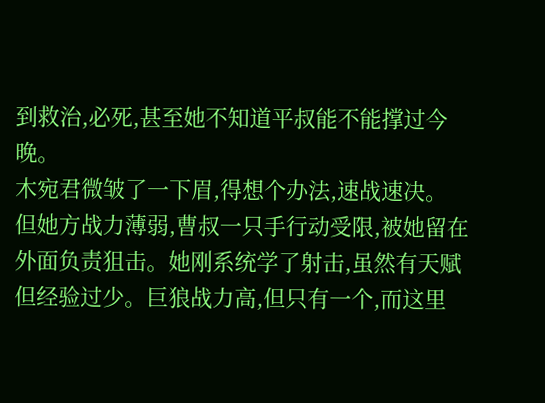到救治,必死,甚至她不知道平叔能不能撑过今晚。
木宛君微皱了一下眉,得想个办法,速战速决。
但她方战力薄弱,曹叔一只手行动受限,被她留在外面负责狙击。她刚系统学了射击,虽然有天赋但经验过少。巨狼战力高,但只有一个,而这里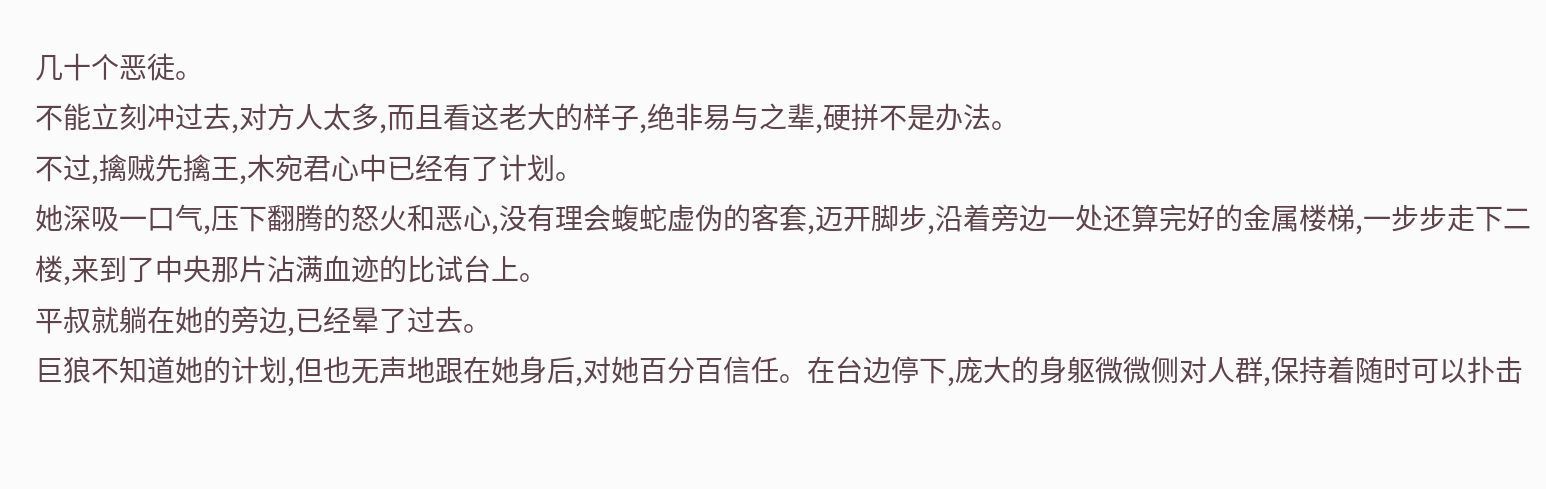几十个恶徒。
不能立刻冲过去,对方人太多,而且看这老大的样子,绝非易与之辈,硬拼不是办法。
不过,擒贼先擒王,木宛君心中已经有了计划。
她深吸一口气,压下翻腾的怒火和恶心,没有理会蝮蛇虚伪的客套,迈开脚步,沿着旁边一处还算完好的金属楼梯,一步步走下二楼,来到了中央那片沾满血迹的比试台上。
平叔就躺在她的旁边,已经晕了过去。
巨狼不知道她的计划,但也无声地跟在她身后,对她百分百信任。在台边停下,庞大的身躯微微侧对人群,保持着随时可以扑击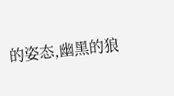的姿态,幽黑的狼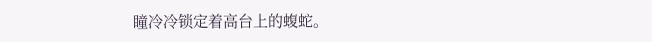瞳冷冷锁定着高台上的蝮蛇。